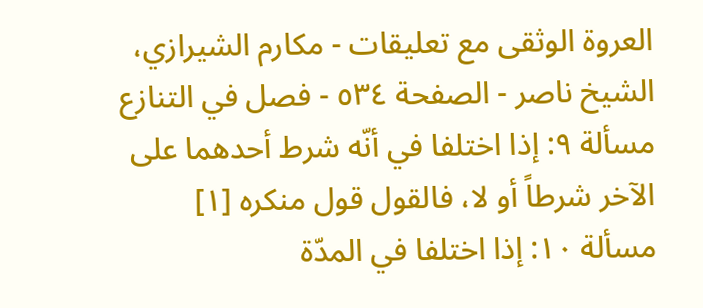العروة الوثقى مع تعليقات - مكارم الشيرازي، الشيخ ناصر - الصفحة ٥٣٤ - فصل في التنازع
مسألة ٩: إذا اختلفا في أنّه شرط أحدهما على الآخر شرطاً أو لا، فالقول قول منكره [١]
مسألة ١٠: إذا اختلفا في المدّة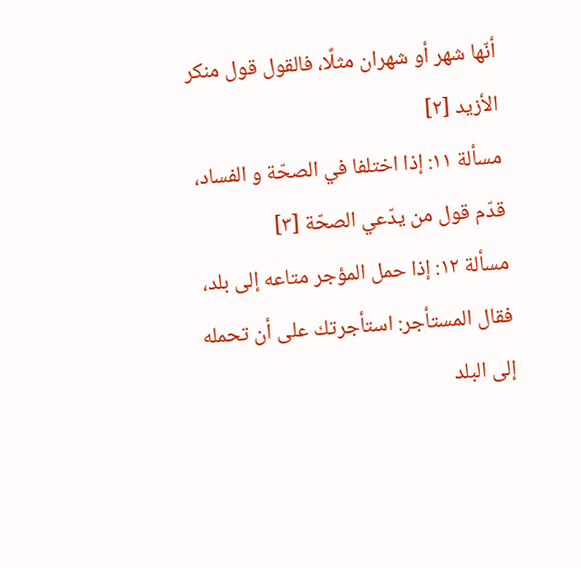أنّها شهر أو شهران مثلًا، فالقول قول منكر الأزيد [٢]
مسألة ١١: إذا اختلفا في الصحّة و الفساد، قدّم قول من يدّعي الصحّة [٣]
مسألة ١٢: إذا حمل المؤجر متاعه إلى بلد، فقال المستأجر: استأجرتك على أن تحمله إلى البلد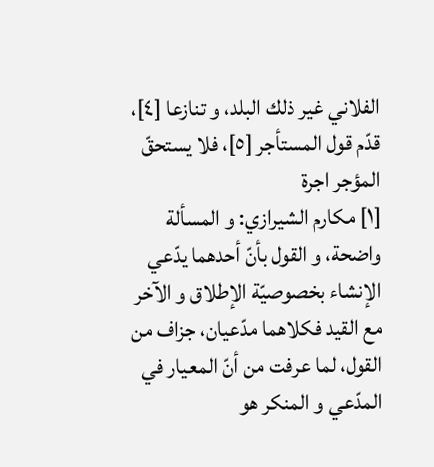الفلاني غير ذلك البلد، و تنازعا [٤]، قدّم قول المستأجر [٥]، فلا يستحقّ المؤجر اجرة
[١] مكارم الشيرازي: و المسألة واضحة، و القول بأنّ أحدهما يدّعي الإنشاء بخصوصيّة الإطلاق و الآخر مع القيد فكلاهما مدّعيان، جزاف من القول، لما عرفت من أنّ المعيار في المدّعي و المنكر هو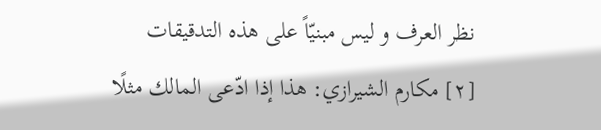نظر العرف و ليس مبنيّاً على هذه التدقيقات
[٢] مكارم الشيرازي: هذا إذا ادّعى المالك مثلًا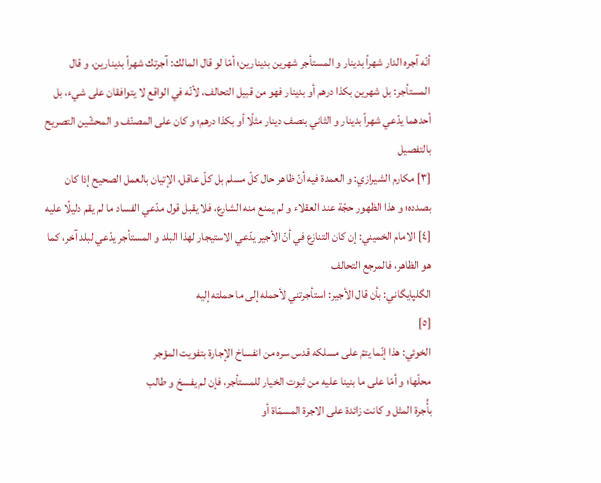أنّه آجره الدار شهراً بدينار و المستأجر شهرين بدينارين؛ أمّا لو قال المالك: آجرتك شهراً بدينارين، و قال المستأجر: بل شهرين بكذا درهم أو بدينار فهو من قبيل التحالف، لأنّه في الواقع لا يتوافقان على شيء، بل أحدهما يدّعي شهراً بدينار و الثاني بنصف دينار مثلًا أو بكذا درهم؛ و كان على المصنّف و المحشّين التصريح بالتفصيل
[٣] مكارم الشيرازي: و العمدة فيه أنّ ظاهر حال كلّ مسلم بل كلّ عاقل، الإتيان بالعمل الصحيح إذا كان بصدده؛ و هذا الظهور حجّة عند العقلاء و لم يمنع منه الشارع، فلا يقبل قول مدّعي الفساد ما لم يقم دليلًا عليه
[٤] الامام الخميني: إن كان التنازع في أنّ الأجير يدّعي الاستيجار لهذا البلد و المستأجر يدّعي لبلد آخر، كما هو الظاهر، فالمرجع التحالف
الگلپايگاني: بأن قال الأجير: استأجرتني لأحمله إلى ما حملته إليه
[٥]
الخوئي: هذا إنّما يتمّ على مسلكه قدس سره من انفساخ الإجارة بتفويت المؤجر
محلّها؛ و أمّا على ما بنينا عليه من ثبوت الخيار للمستأجر، فإن لم يفسخ و طالب
بأُجرة المثل و كانت زائدة على الاجرة المسمّاة أو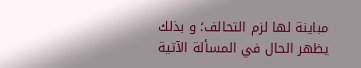مباينة لها لزم التحالف؛ و بذلك
يظهر الحال في المسألة الآتية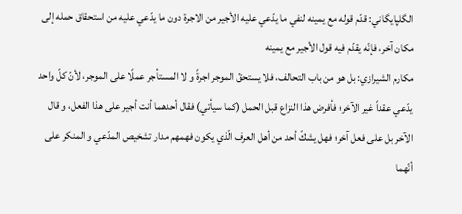الگلپايگاني: قدّم قوله مع يمينه لنفي ما يدّعي عليه الأجير من الاجرة دون ما يدّعي عليه من استحقاق حمله إلى مكان آخر، فإنّه يقدّم فيه قول الأجير مع يمينه
مكارم الشيرازي: بل هو من باب التحالف، فلا يستحقّ الموجر اجرةً و لا المستأجر عملًا على الموجر، لأنّ كلّ واحد يدّعي عقداً غير الآخر؛ فأفرض هذا النزاع قبل الحمل (كما سيأتي) فقال أحدهما أنت أجير على هذا الفعل، و قال الآخر بل على فعل آخر؛ فهل يشكّ أحد من أهل العرف الّذي يكون فهمهم مدار تشخيص المدّعي و المنكر على أنّهما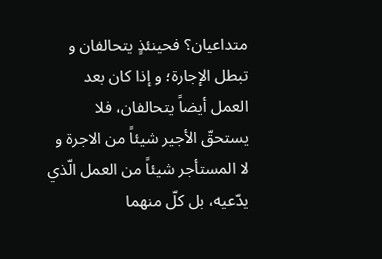متداعيان؟ فحينئذٍ يتحالفان و تبطل الإجارة؛ و إذا كان بعد العمل أيضاً يتحالفان، فلا يستحقّ الأجير شيئاً من الاجرة و لا المستأجر شيئاً من العمل الّذي يدّعيه، بل كلّ منهما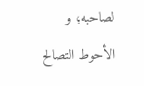لصاحبه؛ و الأحوط التصالح